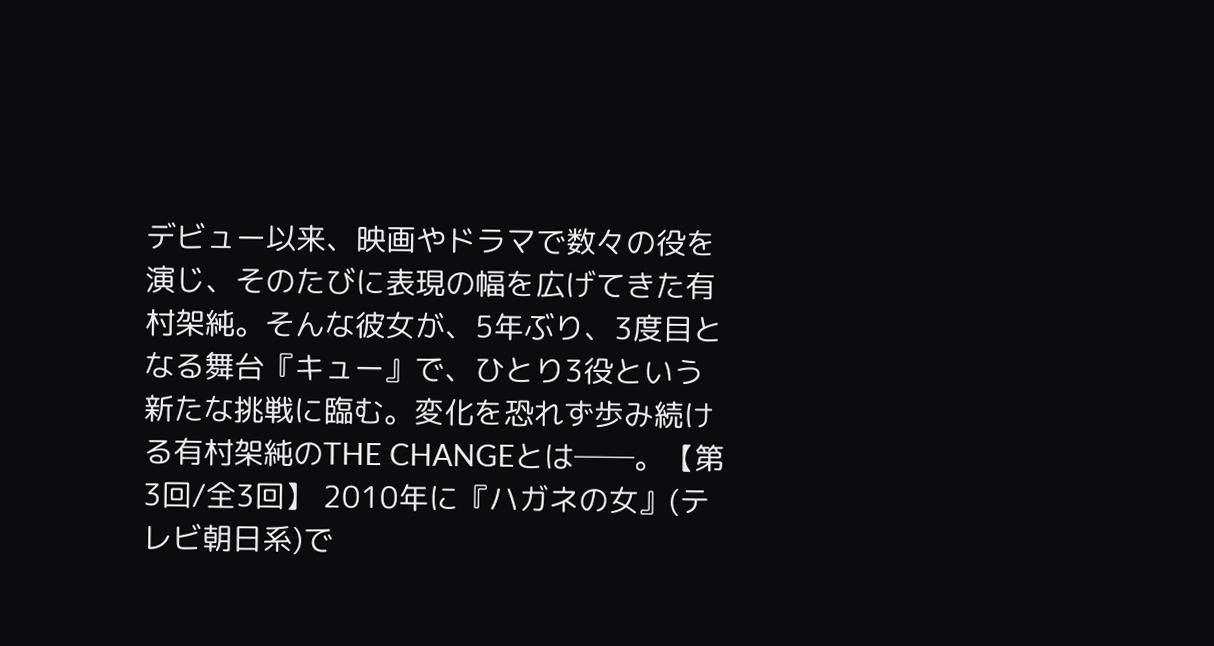デビュー以来、映画やドラマで数々の役を演じ、そのたびに表現の幅を広げてきた有村架純。そんな彼女が、5年ぶり、3度目となる舞台『キュー』で、ひとり3役という新たな挑戦に臨む。変化を恐れず歩み続ける有村架純のTHE CHANGEとは──。【第3回/全3回】 2010年に『ハガネの女』(テレビ朝日系)で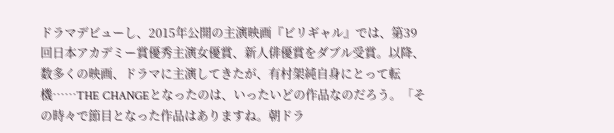ドラマデビューし、2015年公開の主演映画『ビリギャル』では、第39回日本アカデミー賞優秀主演女優賞、新人俳優賞をダブル受賞。以降、数多くの映画、ドラマに主演してきたが、有村架純自身にとって転機……THE CHANGEとなったのは、いったいどの作品なのだろう。「その時々で節目となった作品はありますね。朝ドラ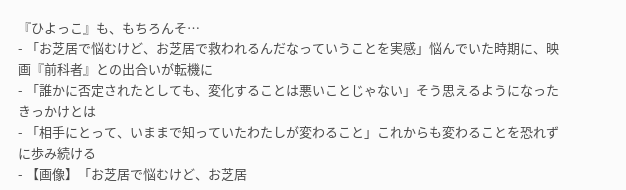『ひよっこ』も、もちろんそ…
- 「お芝居で悩むけど、お芝居で救われるんだなっていうことを実感」悩んでいた時期に、映画『前科者』との出合いが転機に
- 「誰かに否定されたとしても、変化することは悪いことじゃない」そう思えるようになったきっかけとは
- 「相手にとって、いままで知っていたわたしが変わること」これからも変わることを恐れずに歩み続ける
- 【画像】「お芝居で悩むけど、お芝居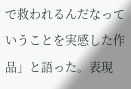で救われるんだなっていうことを実感した作品」と語った。表現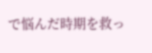で悩んだ時期を救っ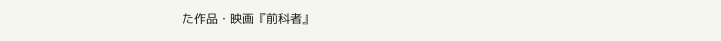た作品・映画『前科者』